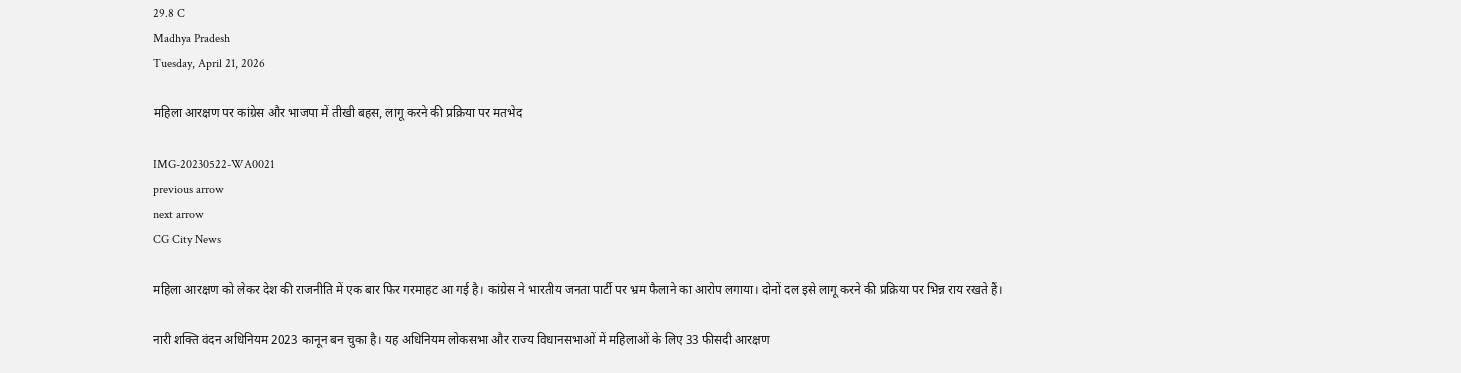29.8 C
Madhya Pradesh
Tuesday, April 21, 2026

महिला आरक्षण पर कांग्रेस और भाजपा में तीखी बहस, लागू करने की प्रक्रिया पर मतभेद

IMG-20230522-WA0021
previous arrow
next arrow
CG City News

महिला आरक्षण को लेकर देश की राजनीति में एक बार फिर गरमाहट आ गई है। कांग्रेस ने भारतीय जनता पार्टी पर भ्रम फैलाने का आरोप लगाया। दोनों दल इसे लागू करने की प्रक्रिया पर भिन्न राय रखते हैं।

नारी शक्ति वंदन अधिनियम 2023 कानून बन चुका है। यह अधिनियम लोकसभा और राज्य विधानसभाओं में महिलाओं के लिए 33 फीसदी आरक्षण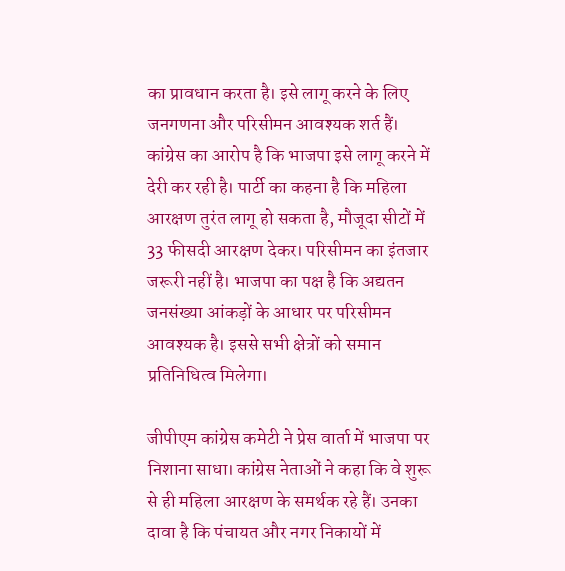का प्रावधान करता है। इसे लागू करने के लिए जनगणना और परिसीमन आवश्यक शर्त हैं। कांग्रेस का आरोप है कि भाजपा इसे लागू करने में देरी कर रही है। पार्टी का कहना है कि महिला आरक्षण तुरंत लागू हो सकता है, मौजूदा सीटों में 33 फीसदी आरक्षण देकर। परिसीमन का इंतजार जरूरी नहीं है। भाजपा का पक्ष है कि अद्यतन जनसंख्या आंकड़ों के आधार पर परिसीमन आवश्यक है। इससे सभी क्षेत्रों को समान प्रतिनिधित्व मिलेगा।

जीपीएम कांग्रेस कमेटी ने प्रेस वार्ता में भाजपा पर निशाना साधा। कांग्रेस नेताओं ने कहा कि वे शुरू से ही महिला आरक्षण के समर्थक रहे हैं। उनका दावा है कि पंचायत और नगर निकायों में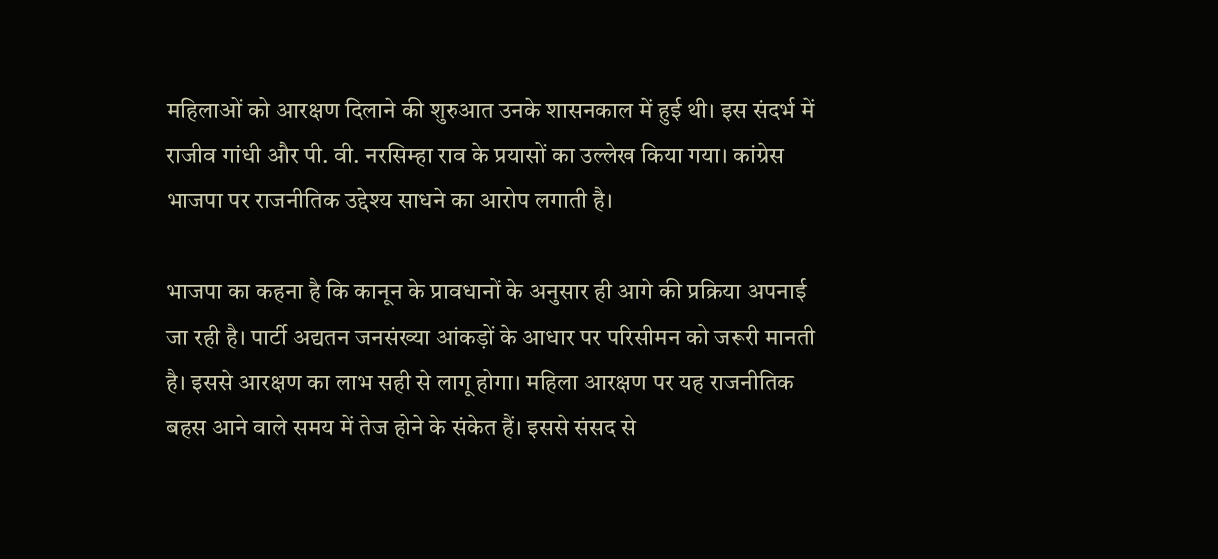महिलाओं को आरक्षण दिलाने की शुरुआत उनके शासनकाल में हुई थी। इस संदर्भ में राजीव गांधी और पी. वी. नरसिम्हा राव के प्रयासों का उल्लेख किया गया। कांग्रेस भाजपा पर राजनीतिक उद्देश्य साधने का आरोप लगाती है।

भाजपा का कहना है कि कानून के प्रावधानों के अनुसार ही आगे की प्रक्रिया अपनाई जा रही है। पार्टी अद्यतन जनसंख्या आंकड़ों के आधार पर परिसीमन को जरूरी मानती है। इससे आरक्षण का लाभ सही से लागू होगा। महिला आरक्षण पर यह राजनीतिक बहस आने वाले समय में तेज होने के संकेत हैं। इससे संसद से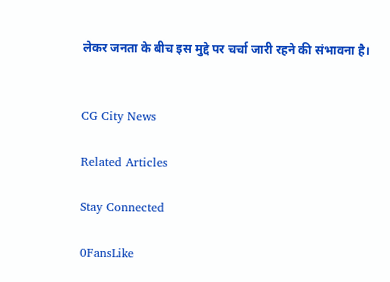लेकर जनता के बीच इस मुद्दे पर चर्चा जारी रहने की संभावना है।


CG City News

Related Articles

Stay Connected

0FansLike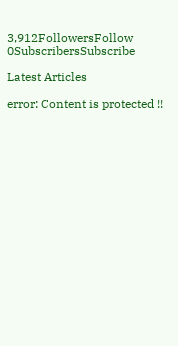3,912FollowersFollow
0SubscribersSubscribe

Latest Articles

error: Content is protected !!